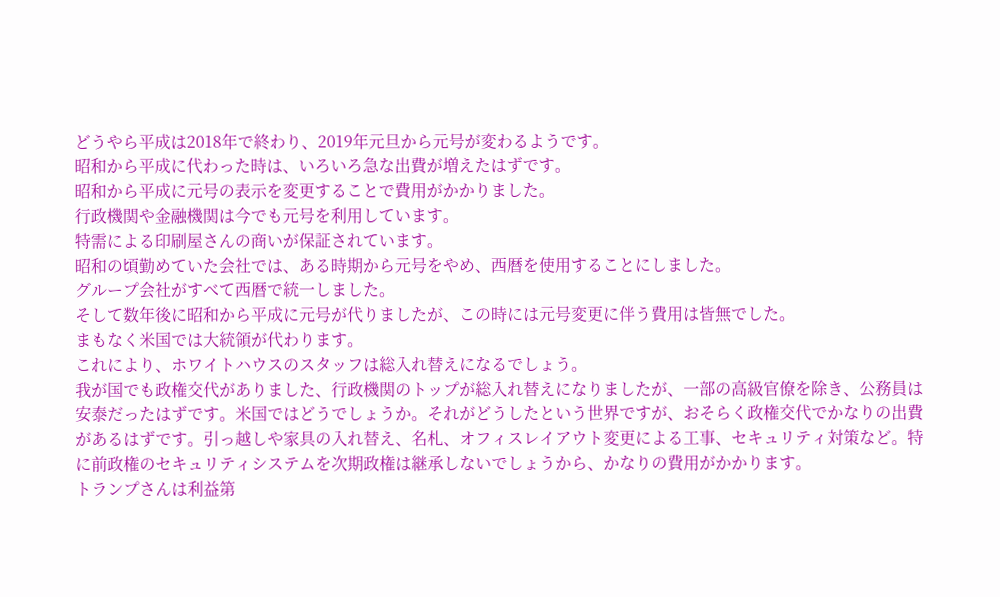どうやら平成は2018年で終わり、2019年元旦から元号が変わるようです。
昭和から平成に代わった時は、いろいろ急な出費が増えたはずです。
昭和から平成に元号の表示を変更することで費用がかかりました。
行政機関や金融機関は今でも元号を利用しています。
特需による印刷屋さんの商いが保証されています。
昭和の頃勤めていた会社では、ある時期から元号をやめ、西暦を使用することにしました。
グループ会社がすべて西暦で統一しました。
そして数年後に昭和から平成に元号が代りましたが、この時には元号変更に伴う費用は皆無でした。
まもなく米国では大統領が代わります。
これにより、ホワイトハウスのスタッフは総入れ替えになるでしょう。
我が国でも政権交代がありました、行政機関のトップが総入れ替えになりましたが、一部の高級官僚を除き、公務員は安泰だったはずです。米国ではどうでしょうか。それがどうしたという世界ですが、おそらく政権交代でかなりの出費があるはずです。引っ越しや家具の入れ替え、名札、オフィスレイアウト変更による工事、セキュリティ対策など。特に前政権のセキュリティシステムを次期政権は継承しないでしょうから、かなりの費用がかかります。
トランプさんは利益第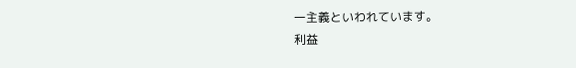一主義といわれています。
利益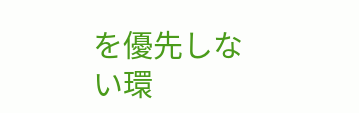を優先しない環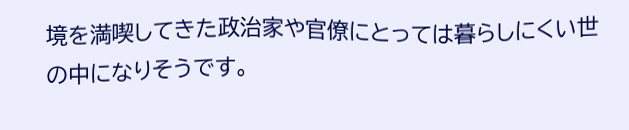境を満喫してきた政治家や官僚にとっては暮らしにくい世の中になりそうです。